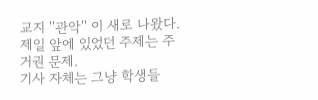교지 ''관악'' 이 새로 나왔다.
제일 앞에 있었던 주제는 주거권 문제.
기사 자체는 그냥 학생들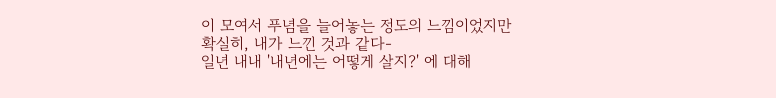이 모여서 푸념을 늘어놓는 정도의 느낌이었지만
확실히, 내가 느낀 것과 같다-
일년 내내 '내년에는 어떻게 살지?' 에 대해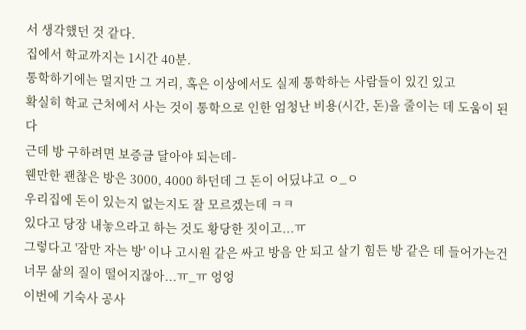서 생각했던 것 같다.
집에서 학교까지는 1시간 40분.
통학하기에는 멀지만 그 거리, 혹은 이상에서도 실제 통학하는 사람들이 있긴 있고
확실히 학교 근처에서 사는 것이 통학으로 인한 엄청난 비용(시간, 돈)을 줄이는 데 도움이 된다
근데 방 구하려면 보증금 달아야 되는데-
웬만한 괜찮은 방은 3000, 4000 하던데 그 돈이 어딨냐고 ㅇ_ㅇ
우리집에 돈이 있는지 없는지도 잘 모르겠는데 ㅋㅋ
있다고 당장 내놓으라고 하는 것도 황당한 짓이고...ㅠ
그렇다고 '잠만 자는 방' 이나 고시원 같은 싸고 방음 안 되고 살기 힘든 방 같은 데 들어가는건
너무 삶의 질이 떨어지잖아...ㅠ_ㅠ 엉엉
이번에 기숙사 공사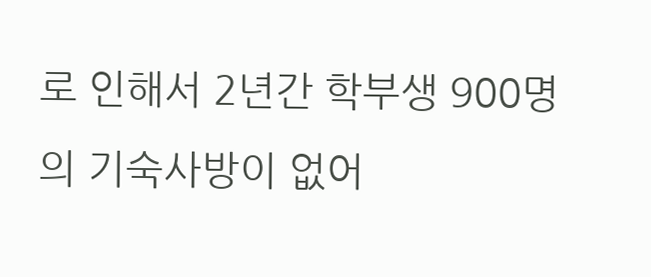로 인해서 2년간 학부생 900명의 기숙사방이 없어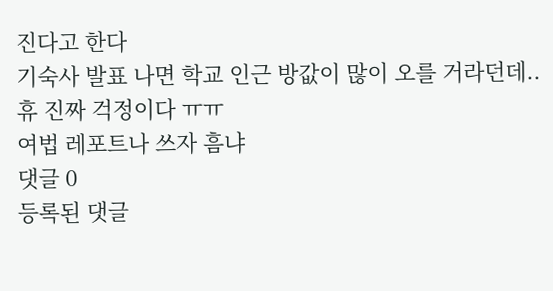진다고 한다
기숙사 발표 나면 학교 인근 방값이 많이 오를 거라던데..
휴 진짜 걱정이다 ㅠㅠ
여법 레포트나 쓰자 흠냐
댓글 0
등록된 댓글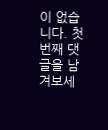이 없습니다. 첫 번째 댓글을 남겨보세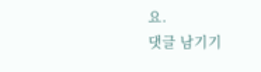요.
댓글 남기기